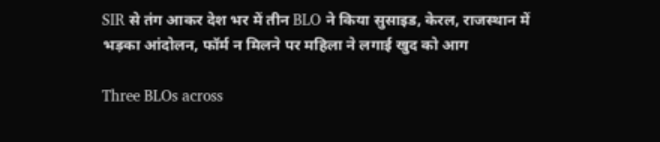SIR से तंग आकर देश भर में तीन BLO ने किया सुसाइड, केरल, राजस्थान में भड़का आंदोलन, फॉर्म न मिलने पर महिला ने लगाई खुद को आग

Three BLOs across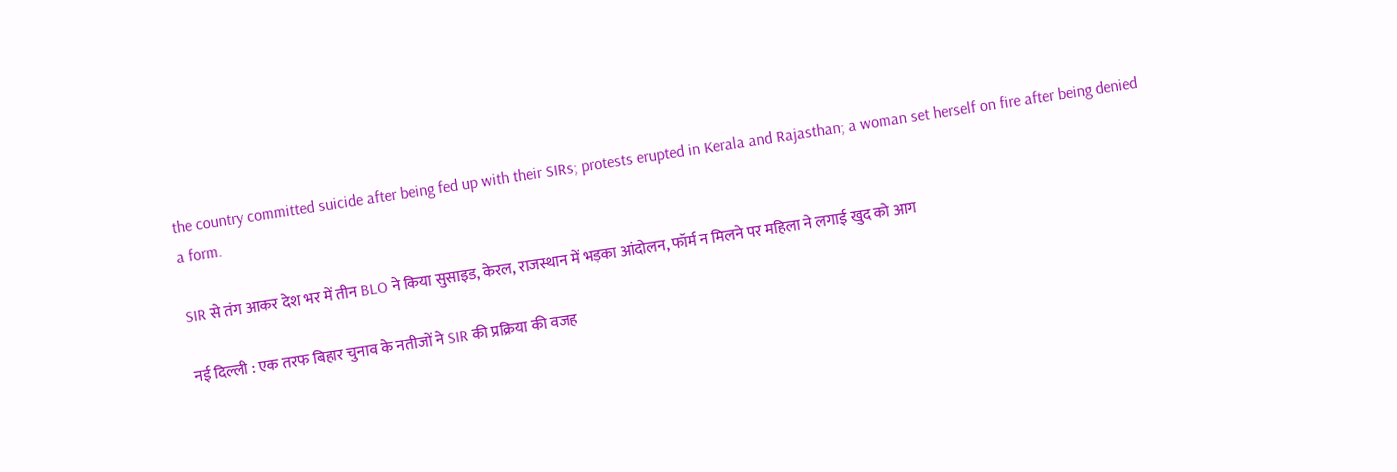the country committed suicide after being fed up with their SIRs; protests erupted in Kerala and Rajasthan; a woman set herself on fire after being denied a form.

SIR से तंग आकर देश भर में तीन BLO ने किया सुसाइड, केरल, राजस्थान में भड़का आंदोलन, फॉर्म न मिलने पर महिला ने लगाई खुद को आग

नई दिल्ली : एक तरफ बिहार चुनाव के नतीजों ने SIR की प्रक्रिया की वजह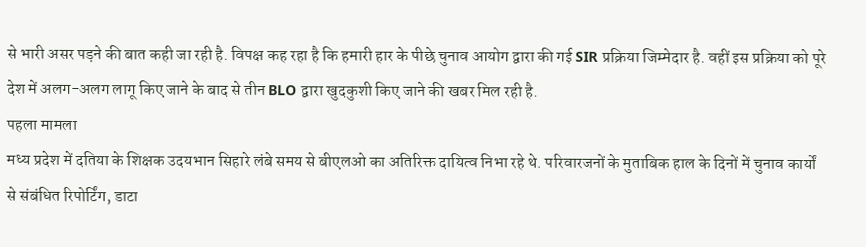से भारी असर पड़ने की बात कही जा रही है. विपक्ष कह रहा है कि हमारी हार के पीछे चुनाव आयोग द्वारा की गई SIR प्रक्रिया जिम्मेदार है. वहीं इस प्रक्रिया को पूरे देश में अलग-अलग लागू किए जाने के बाद से तीन BLO द्वारा खुदकुशी किए जाने की खबर मिल रही है.
पहला मामला
मध्य प्रदेश में दतिया के शिक्षक उदयभान सिहारे लंबे समय से बीएलओ का अतिरिक्त दायित्व निभा रहे थे. परिवारजनों के मुताबिक हाल के दिनों में चुनाव कार्यों से संबंधित रिपोर्टिंग, डाटा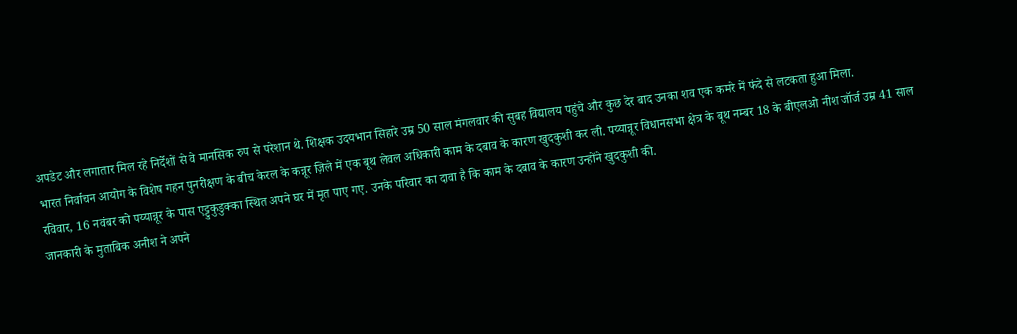अपडेट और लगातार मिल रहे निर्देशों से वे मानसिक रुप से परेशान थे. शिक्षक उदयभान सिहारे उम्र 50 साल मंगलवार की सुबह विद्यालय पहुंचे और कुछ देर बाद उनका शव एक कमरे में फंदे से लटकता हुआ मिला.
भारत निर्वाचन आयोग के विशेष गहन पुनरीक्षण के बीच केरल के कन्नूर ज़िले में एक बूथ लेवल अधिकारी काम के दबाव के कारण खुदकुशी कर ली. पय्यान्नूर विधानसभा क्षेत्र के बूथ नम्बर 18 के बीएलओ नीश जॉर्ज उम्र 41 साल रविवार, 16 नवंबर को पय्यान्नूर के पास एट्टुकुडुक्का स्थित अपने घर में मृत पाए गए. उनके परिवार का दावा है कि काम के दबाव के कारण उन्होंने खुदकुशी की.
जानकारी के मुताबिक अनीश ने अपने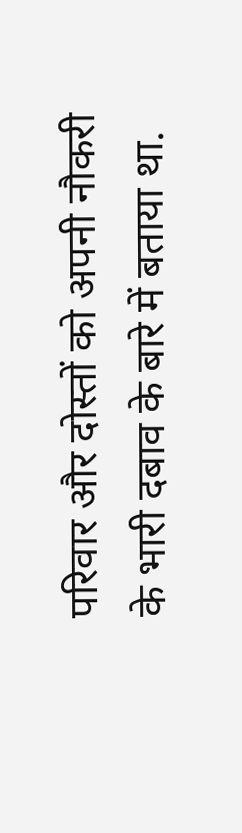परिवार और दोस्तों को अपनी नौकरी के भारी दबाव के बारे में बताया था.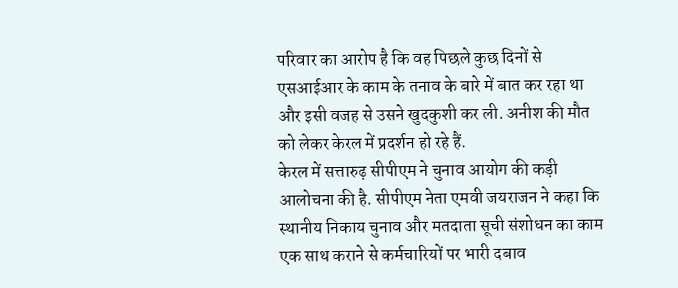परिवार का आरोप है कि वह पिछले कुछ दिनों से एसआईआर के काम के तनाव के बारे में बात कर रहा था और इसी वजह से उसने खुदकुशी कर ली. अनीश की मौत को लेकर केरल में प्रदर्शन हो रहे हैं.
केरल में सत्तारुढ़ सीपीएम ने चुनाव आयोग की कड़ी आलोचना की है. सीपीएम नेता एमवी जयराजन ने कहा कि स्थानीय निकाय चुनाव और मतदाता सूची संशोधन का काम एक साथ कराने से कर्मचारियों पर भारी दबाव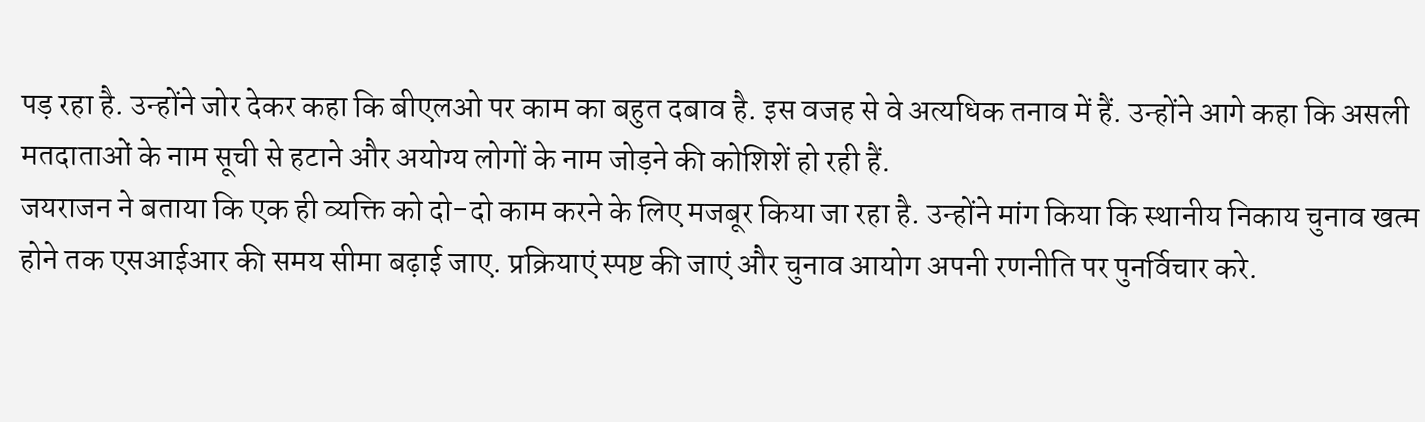पड़ रहा है. उन्होंने जोर देकर कहा कि बीएलओ पर काम का बहुत दबाव है. इस वजह से वे अत्यधिक तनाव में हैं. उन्होंने आगे कहा कि असली मतदाताओं के नाम सूची से हटाने और अयोग्य लोगों के नाम जोड़ने की कोशिशें हो रही हैं.
जयराजन ने बताया कि एक ही व्यक्ति को दो-दो काम करने के लिए मजबूर किया जा रहा है. उन्होंने मांग किया कि स्थानीय निकाय चुनाव खत्म होने तक एसआईआर की समय सीमा बढ़ाई जाए. प्रक्रियाएं स्पष्ट की जाएं और चुनाव आयोग अपनी रणनीति पर पुनर्विचार करे.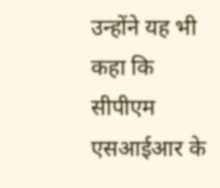उन्होंने यह भी कहा कि सीपीएम एसआईआर के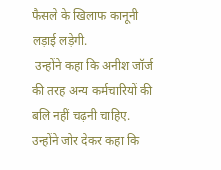फैसले के खिलाफ कानूनी लड़ाई लड़ेगी.
 उन्होंने कहा कि अनीश जॉर्ज की तरह अन्य कर्मचारियों की बलि नहीं चढ़नी चाहिए. उन्होंने जोर देकर कहा कि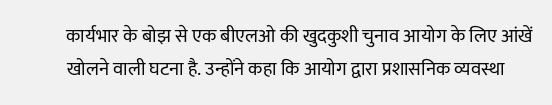कार्यभार के बोझ से एक बीएलओ की खुदकुशी चुनाव आयोग के लिए आंखें खोलने वाली घटना है. उन्होंने कहा कि आयोग द्वारा प्रशासनिक व्यवस्था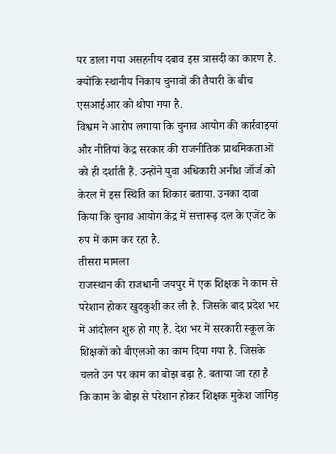पर डाला गया असहनीय दबाव इस त्रासदी का कारण है. क्योंकि स्थानीय निकाय चुनावों की तैयारी के बीच एसआईआर को थोपा गया है.
विश्वम ने आरोप लगाया कि चुनाव आयोग की कार्रवाइयां और नीतियां केंद्र सरकार की राजनीतिक प्राथमिकताओं को ही दर्शाती हैं. उन्होंने युवा अधिकारी अनीश जॉर्ज को केरल में इस स्थिति का शिकार बताया. उनका दावा किया कि चुनाव आयोग केंद्र में सत्तारूढ़ दल के एजेंट के रुप में काम कर रहा है.
तीसरा मामला
राजस्थान की राजधानी जयपुर में एक शिक्षक ने काम से परेशान होकर खुदकुशी कर ली है. जिसके बाद प्रदेश भर में आंदोलन शुरु हो गए हैं. देश भर में सरकारी स्कूल के शिक्षकों को बीएलओ का काम दिया गया है. जिसके चलते उन पर काम का बोझ बढ़ा है. बताया जा रहा है कि काम के बोझ से परेशान होकर शिक्षक मुकेश जांगिड़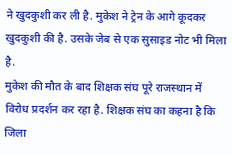ने खुदकुशी कर ली है. मुकेश ने ट्रेन के आगे कूदकर खुदकुशी की है. उसके जेब से एक सुसाइड नोट भी मिला है.
मुकेश की मौत के बाद शिक्षक संघ पूरे राजस्थान में विरोध प्रदर्शन कर रहा है. शिक्षक संघ का कहना है कि जिला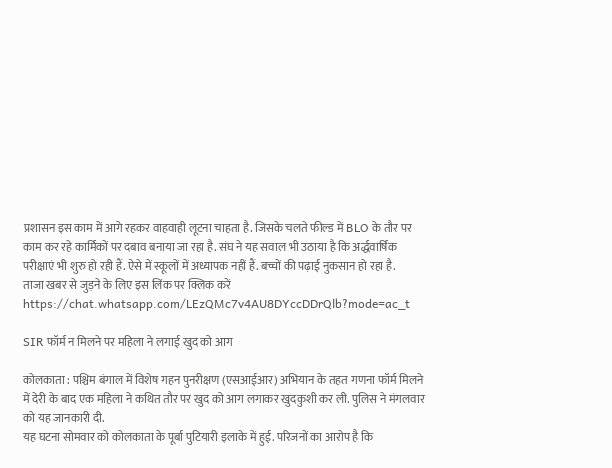प्रशासन इस काम में आगे रहकर वाहवाही लूटना चाहता है. जिसके चलते फील्ड में BLO के तौर पर काम कर रहे कार्मिकों पर दबाव बनाया जा रहा है. संघ ने यह सवाल भी उठाया है कि अर्द्धवार्षिक परीक्षाएं भी शुरु हो रही हैं. ऐसे में स्कूलों में अध्यापक नहीं हैं. बच्चों की पढ़ाई नुकसान हो रहा है.
ताजा खबर से जुड़ने के लिए इस लिंक पर क्लिक करें
https://chat.whatsapp.com/LEzQMc7v4AU8DYccDDrQlb?mode=ac_t

SIR फॉर्म न मिलने पर महिला ने लगाई खुद को आग

कोलकाता : पश्चिम बंगाल में विशेष गहन पुनरीक्षण (एसआईआर) अभियान के तहत गणना फॉर्म मिलने में देरी के बाद एक महिला ने कथित तौर पर खुद को आग लगाकर खुदकुशी कर ली. पुलिस ने मंगलवार को यह जानकारी दी.
यह घटना सोमवार को कोलकाता के पूर्बा पुटियारी इलाके में हुई. परिजनों का आरोप है कि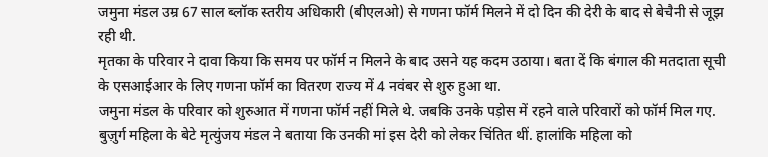जमुना मंडल उम्र 67 साल ब्लॉक स्तरीय अधिकारी (बीएलओ) से गणना फॉर्म मिलने में दो दिन की देरी के बाद से बेचैनी से जूझ रही थी.
मृतका के परिवार ने दावा किया कि समय पर फॉर्म न मिलने के बाद उसने यह कदम उठाया। बता दें कि बंगाल की मतदाता सूची के एसआईआर के लिए गणना फॉर्म का वितरण राज्य में 4 नवंबर से शुरु हुआ था.
जमुना मंडल के परिवार को शुरुआत में गणना फॉर्म नहीं मिले थे. जबकि उनके पड़ोस में रहने वाले परिवारों को फॉर्म मिल गए. बुज़ुर्ग महिला के बेटे मृत्युंजय मंडल ने बताया कि उनकी मां इस देरी को लेकर चिंतित थीं. हालांकि महिला को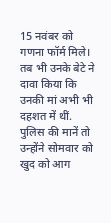15 नवंबर को गणना फॉर्म मिले। तब भी उनके बेटे ने दावा किया कि उनकी मां अभी भी दहशत में थीं.
पुलिस की मानें तो उन्होंने सोमवार को खुद को आग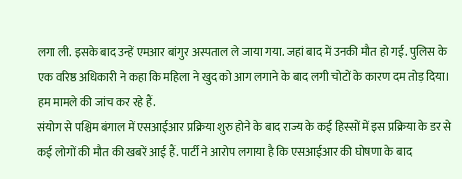लगा ली. इसके बाद उन्हें एमआर बांगुर अस्पताल ले जाया गया. जहां बाद में उनकी मौत हो गई. पुलिस के एक वरिष्ठ अधिकारी ने कहा कि महिला ने खुद को आग लगाने के बाद लगी चोटों के कारण दम तोड़ दिया। हम मामले की जांच कर रहे हैं.
संयोग से पश्चिम बंगाल में एसआईआर प्रक्रिया शुरु होने के बाद राज्य के कई हिस्सों में इस प्रक्रिया के डर से कई लोगों की मौत की खबरें आई हैं. पार्टी ने आरोप लगाया है कि एसआईआर की घोषणा के बाद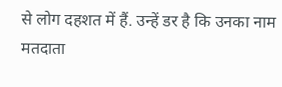से लोग दहशत में हैं. उन्हें डर है कि उनका नाम मतदाता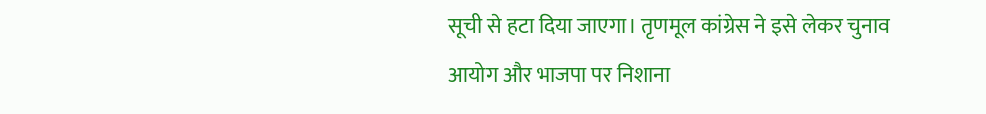सूची से हटा दिया जाएगा। तृणमूल कांग्रेस ने इसे लेकर चुनाव आयोग और भाजपा पर निशाना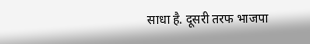साधा है. दूसरी तरफ भाजपा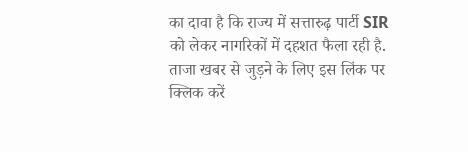का दावा है कि राज्य में सत्तारुढ़ पार्टी SIR को लेकर नागरिकों में दहशत फैला रही है.
ताजा खबर से जुड़ने के लिए इस लिंक पर क्लिक करें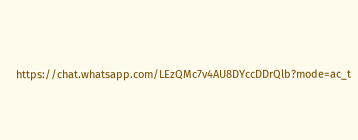https://chat.whatsapp.com/LEzQMc7v4AU8DYccDDrQlb?mode=ac_t